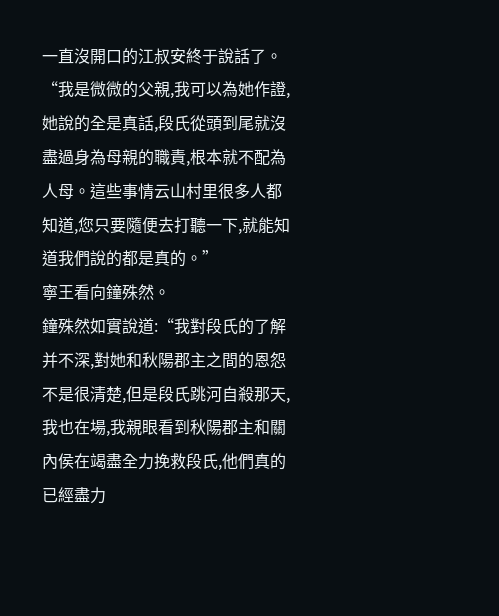一直沒開口的江叔安終于說話了。
“我是微微的父親,我可以為她作證,她說的全是真話,段氏從頭到尾就沒盡過身為母親的職責,根本就不配為人母。這些事情云山村里很多人都知道,您只要隨便去打聽一下,就能知道我們說的都是真的。”
寧王看向鐘殊然。
鐘殊然如實說道:“我對段氏的了解并不深,對她和秋陽郡主之間的恩怨不是很清楚,但是段氏跳河自殺那天,我也在場,我親眼看到秋陽郡主和關內侯在竭盡全力挽救段氏,他們真的已經盡力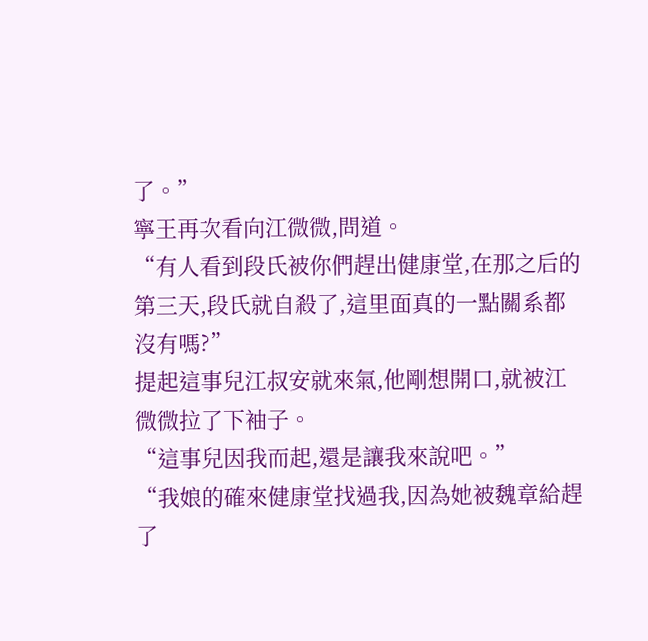了。”
寧王再次看向江微微,問道。
“有人看到段氏被你們趕出健康堂,在那之后的第三天,段氏就自殺了,這里面真的一點關系都沒有嗎?”
提起這事兒江叔安就來氣,他剛想開口,就被江微微拉了下袖子。
“這事兒因我而起,還是讓我來說吧。”
“我娘的確來健康堂找過我,因為她被魏章給趕了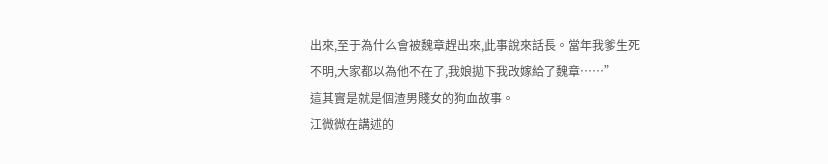出來,至于為什么會被魏章趕出來,此事說來話長。當年我爹生死不明,大家都以為他不在了,我娘拋下我改嫁給了魏章……”
這其實是就是個渣男賤女的狗血故事。
江微微在講述的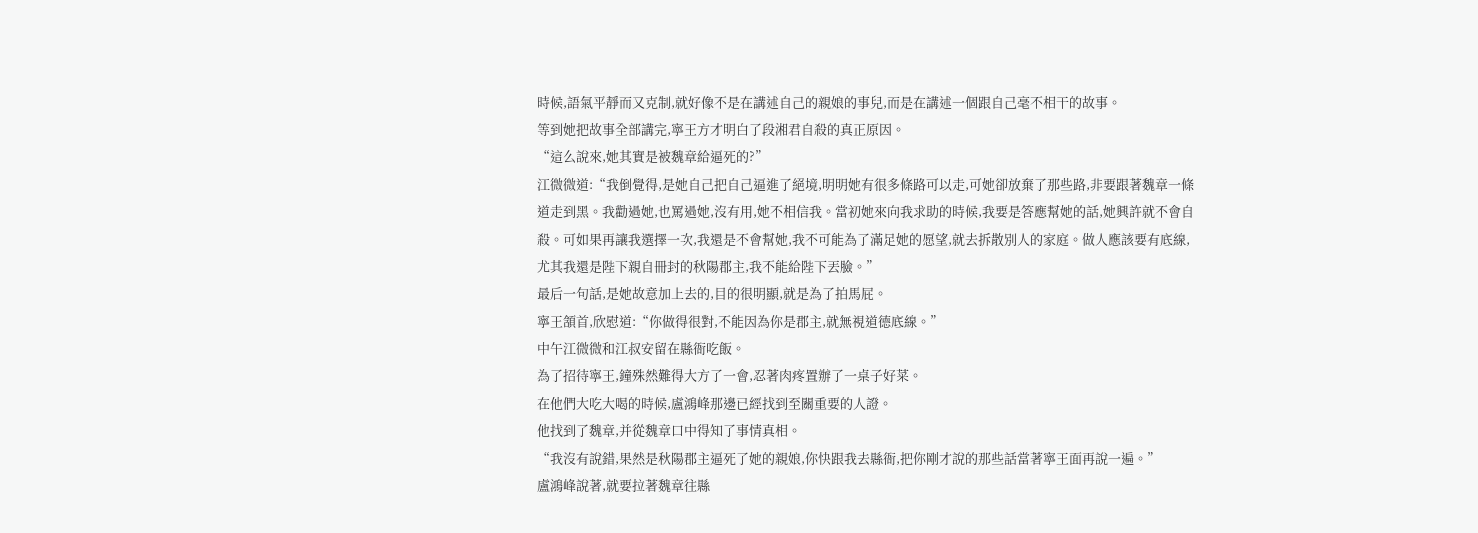時候,語氣平靜而又克制,就好像不是在講述自己的親娘的事兒,而是在講述一個跟自己毫不相干的故事。
等到她把故事全部講完,寧王方才明白了段湘君自殺的真正原因。
“這么說來,她其實是被魏章給逼死的?”
江微微道:“我倒覺得,是她自己把自己逼進了絕境,明明她有很多條路可以走,可她卻放棄了那些路,非要跟著魏章一條道走到黑。我勸過她,也罵過她,沒有用,她不相信我。當初她來向我求助的時候,我要是答應幫她的話,她興許就不會自殺。可如果再讓我選擇一次,我還是不會幫她,我不可能為了滿足她的愿望,就去拆散別人的家庭。做人應該要有底線,尤其我還是陛下親自冊封的秋陽郡主,我不能給陛下丟臉。”
最后一句話,是她故意加上去的,目的很明顯,就是為了拍馬屁。
寧王頷首,欣慰道:“你做得很對,不能因為你是郡主,就無視道德底線。”
中午江微微和江叔安留在縣衙吃飯。
為了招待寧王,鐘殊然難得大方了一會,忍著肉疼置辦了一桌子好菜。
在他們大吃大喝的時候,盧鴻峰那邊已經找到至關重要的人證。
他找到了魏章,并從魏章口中得知了事情真相。
“我沒有說錯,果然是秋陽郡主逼死了她的親娘,你快跟我去縣衙,把你剛才說的那些話當著寧王面再說一遍。”
盧鴻峰說著,就要拉著魏章往縣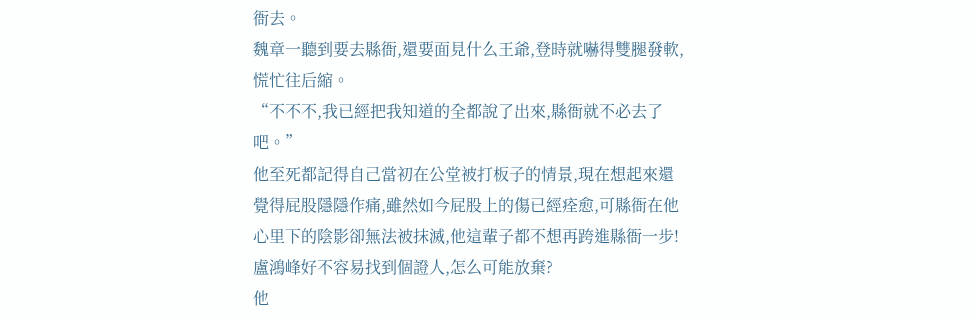衙去。
魏章一聽到要去縣衙,還要面見什么王爺,登時就嚇得雙腿發軟,慌忙往后縮。
“不不不,我已經把我知道的全都說了出來,縣衙就不必去了吧。”
他至死都記得自己當初在公堂被打板子的情景,現在想起來還覺得屁股隱隱作痛,雖然如今屁股上的傷已經痊愈,可縣衙在他心里下的陰影卻無法被抹滅,他這輩子都不想再跨進縣衙一步!
盧鴻峰好不容易找到個證人,怎么可能放棄?
他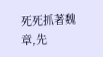死死抓著魏章,先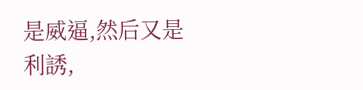是威逼,然后又是利誘,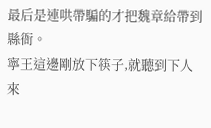最后是連哄帶騙的才把魏章給帶到縣衙。
寧王這邊剛放下筷子,就聽到下人來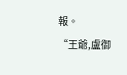報。
“王爺,盧御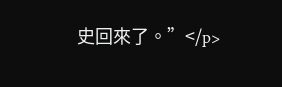史回來了。”</p>